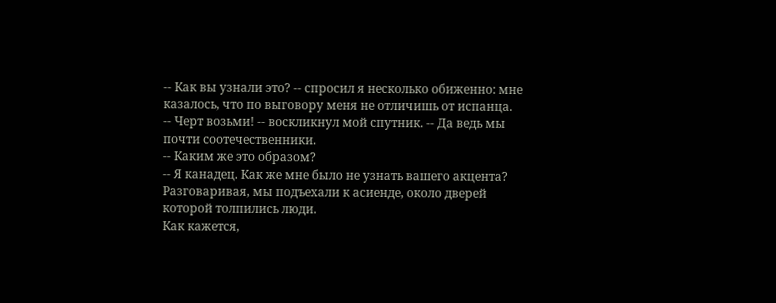-- Как вы узнали это? -- спросил я несколько обиженно: мне казалось, что по выговору меня не отличишь от испанца.
-- Черт возьми! -- воскликнул мой спутник. -- Да ведь мы почти соотечественники.
-- Каким же это образом?
-- Я канадец. Как же мне было не узнать вашего акцента?
Разговаривая, мы подъехали к асиенде, около дверей которой толпились люди.
Как кажется,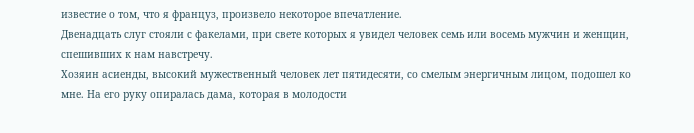известие о том, что я француз, произвело некоторое впечатление.
Двенадцать слуг стояли с факелами, при свете которых я увидел человек семь или восемь мужчин и женщин, спешивших к нам навстречу.
Хозяин асиенды, высокий мужественный человек лет пятидесяти, со смелым энергичным лицом, подошел ко мне. На его руку опиралась дама, которая в молодости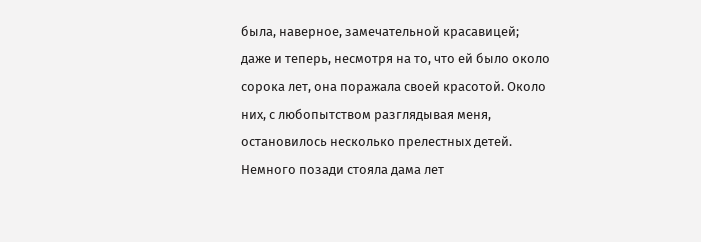была, наверное, замечательной красавицей; даже и теперь, несмотря на то, что ей было около сорока лет, она поражала своей красотой. Около них, с любопытством разглядывая меня, остановилось несколько прелестных детей.
Немного позади стояла дама лет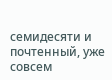семидесяти и почтенный, уже совсем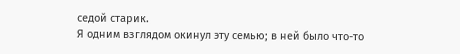седой старик.
Я одним взглядом окинул эту семью; в ней было что-то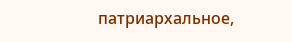патриархальное,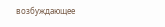возбуждающее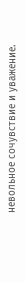невольное сочувствие и уважение.